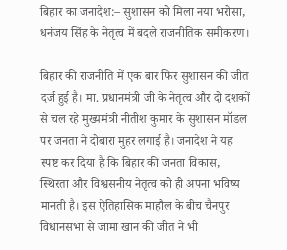बिहार का जनादेश:– सुशासन को मिला नया भरोसा, धनंजय सिंह के नेतृत्व में बदले राजनीतिक समीकरण।

बिहार की राजनीति में एक बार फिर सुशासन की जीत दर्ज हुई है। मा. प्रधानमंत्री जी के नेतृत्व और दो दशकों से चल रहे मुख्यमंत्री नीतीश कुमार के सुशासन मॉडल पर जनता ने दोबारा मुहर लगाई है। जनादेश ने यह स्पष्ट कर दिया है कि बिहार की जनता विकास, स्थिरता और विश्वसनीय नेतृत्व को ही अपना भविष्य मानती है। इस ऐतिहासिक माहौल के बीच चैनपुर विधानसभा से जामा खान की जीत ने भी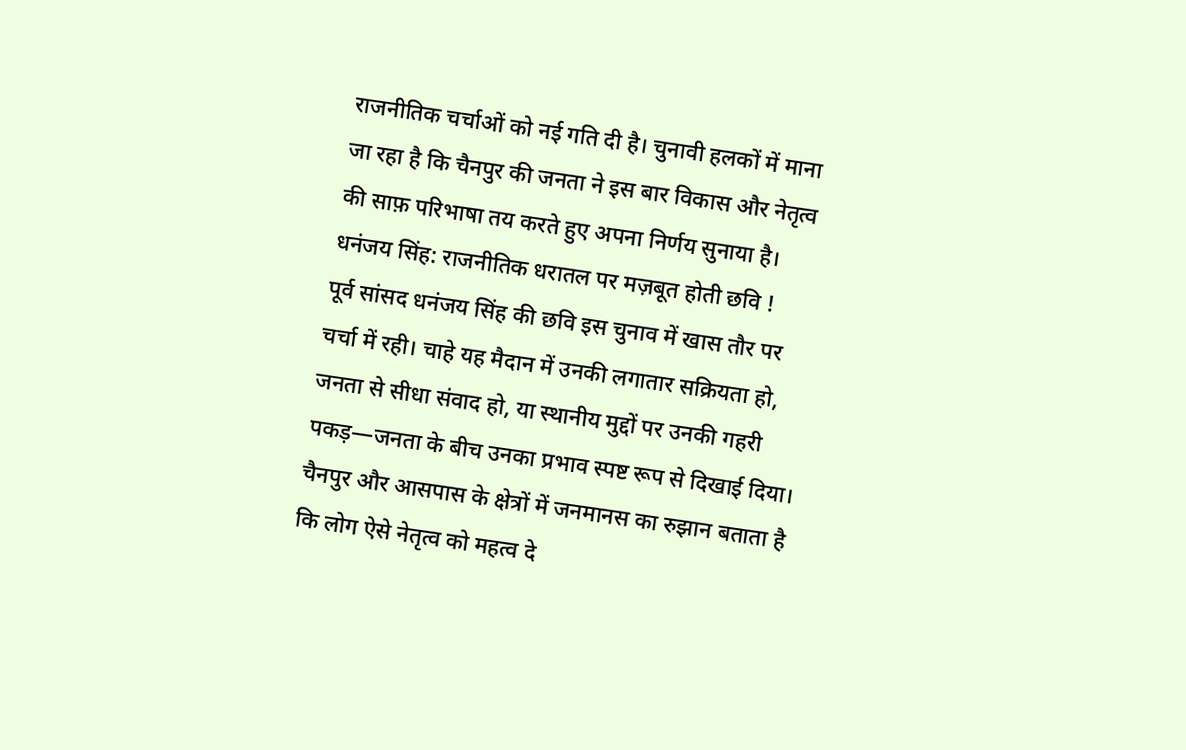राजनीतिक चर्चाओं को नई गति दी है। चुनावी हलकों में माना जा रहा है कि चैनपुर की जनता ने इस बार विकास और नेतृत्व की साफ़ परिभाषा तय करते हुए अपना निर्णय सुनाया है।
धनंजय सिंह: राजनीतिक धरातल पर मज़बूत होती छवि !
पूर्व सांसद धनंजय सिंह की छवि इस चुनाव में खास तौर पर चर्चा में रही। चाहे यह मैदान में उनकी लगातार सक्रियता हो, जनता से सीधा संवाद हो, या स्थानीय मुद्दों पर उनकी गहरी पकड़—जनता के बीच उनका प्रभाव स्पष्ट रूप से दिखाई दिया। चैनपुर और आसपास के क्षेत्रों में जनमानस का रुझान बताता है कि लोग ऐसे नेतृत्व को महत्व दे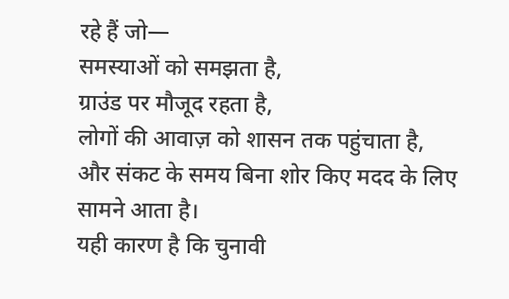रहे हैं जो—
समस्याओं को समझता है,
ग्राउंड पर मौजूद रहता है,
लोगों की आवाज़ को शासन तक पहुंचाता है,
और संकट के समय बिना शोर किए मदद के लिए सामने आता है।
यही कारण है कि चुनावी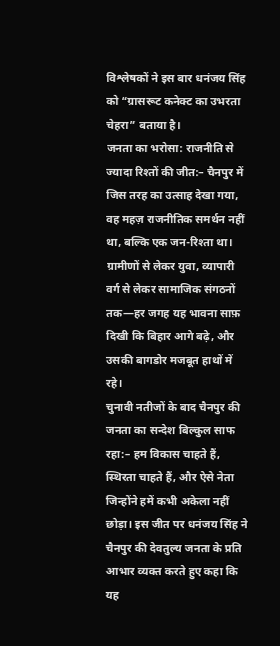विश्लेषकों ने इस बार धनंजय सिंह को “ग्रासरूट कनेक्ट का उभरता चेहरा” बताया है।
जनता का भरोसा: राजनीति से ज्यादा रिश्तों की जीत:– चैनपुर में जिस तरह का उत्साह देखा गया, वह महज़ राजनीतिक समर्थन नहीं था, बल्कि एक जन-रिश्ता था। ग्रामीणों से लेकर युवा, व्यापारी वर्ग से लेकर सामाजिक संगठनों तक—हर जगह यह भावना साफ़ दिखी कि बिहार आगे बढ़े, और उसकी बागडोर मजबूत हाथों में रहे।
चुनावी नतीजों के बाद चैनपुर की जनता का सन्देश बिल्कुल साफ रहा:– हम विकास चाहते हैं, स्थिरता चाहते हैं, और ऐसे नेता जिन्होंने हमें कभी अकेला नहीं छोड़ा। इस जीत पर धनंजय सिंह ने चैनपुर की देवतुल्य जनता के प्रति आभार व्यक्त करते हुए कहा कि यह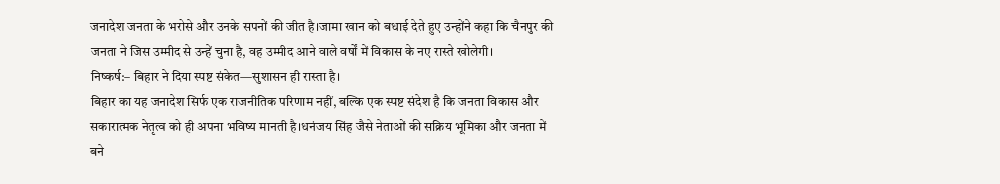जनादेश जनता के भरोसे और उनके सपनों की जीत है।जामा खान को बधाई देते हुए उन्होंने कहा कि चैनपुर की जनता ने जिस उम्मीद से उन्हें चुना है, वह उम्मीद आने वाले वर्षों में विकास के नए रास्ते खोलेगी।
निष्कर्ष:– बिहार ने दिया स्पष्ट संकेत—सुशासन ही रास्ता है।
बिहार का यह जनादेश सिर्फ एक राजनीतिक परिणाम नहीं, बल्कि एक स्पष्ट संदेश है कि जनता विकास और सकारात्मक नेतृत्व को ही अपना भविष्य मानती है।धनंजय सिंह जैसे नेताओं की सक्रिय भूमिका और जनता में बने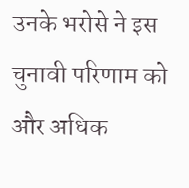उनके भरोसे ने इस चुनावी परिणाम को और अधिक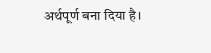अर्थपूर्ण बना दिया है।